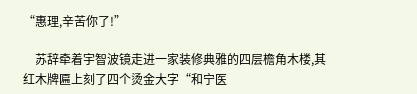“惠理,辛苦你了!”

    苏辞牵着宇智波镜走进一家装修典雅的四层檐角木楼,其红木牌匾上刻了四个烫金大字“和宁医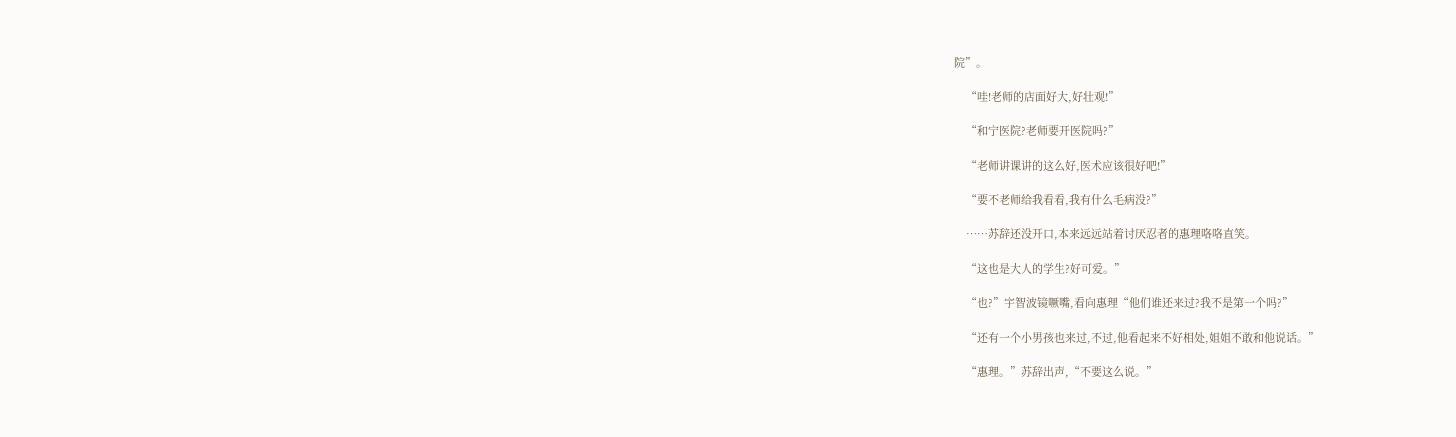院”。

    “哇!老师的店面好大,好壮观!”

    “和宁医院?老师要开医院吗?”

    “老师讲课讲的这么好,医术应该很好吧!”

    “要不老师给我看看,我有什么毛病没?”

    ……苏辞还没开口,本来远远站着讨厌忍者的惠理咯咯直笑。

    “这也是大人的学生?好可爱。”

    “也?”宇智波镜噘嘴,看向惠理“他们谁还来过?我不是第一个吗?”

    “还有一个小男孩也来过,不过,他看起来不好相处,姐姐不敢和他说话。”

    “惠理。”苏辞出声,“不要这么说。”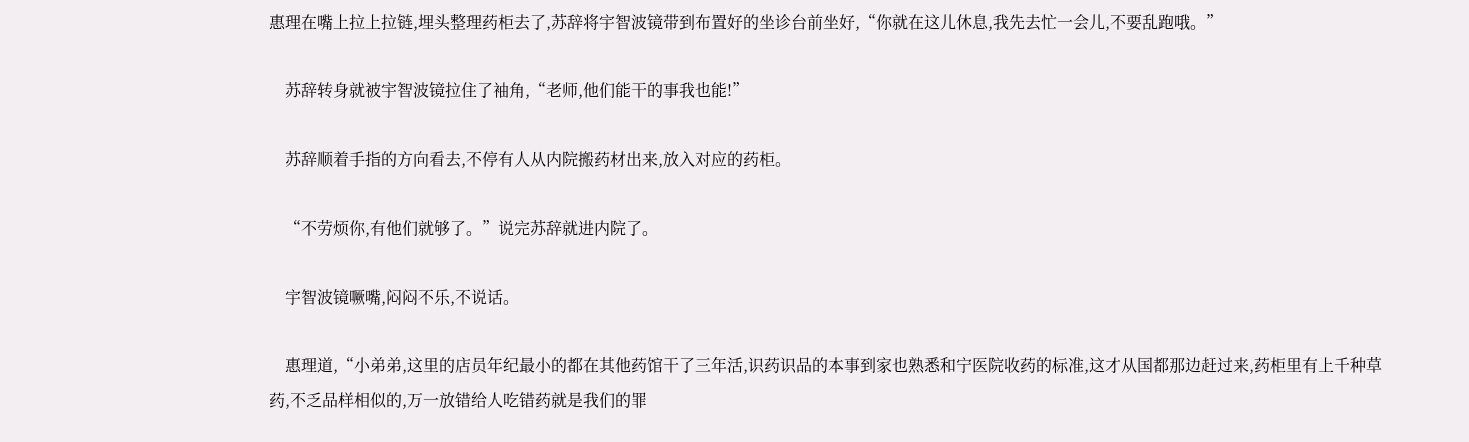惠理在嘴上拉上拉链,埋头整理药柜去了,苏辞将宇智波镜带到布置好的坐诊台前坐好,“你就在这儿休息,我先去忙一会儿,不要乱跑哦。”

    苏辞转身就被宇智波镜拉住了袖角,“老师,他们能干的事我也能!”

    苏辞顺着手指的方向看去,不停有人从内院搬药材出来,放入对应的药柜。

    “不劳烦你,有他们就够了。”说完苏辞就进内院了。

    宇智波镜噘嘴,闷闷不乐,不说话。

    惠理道,“小弟弟,这里的店员年纪最小的都在其他药馆干了三年活,识药识品的本事到家也熟悉和宁医院收药的标准,这才从国都那边赶过来,药柜里有上千种草药,不乏品样相似的,万一放错给人吃错药就是我们的罪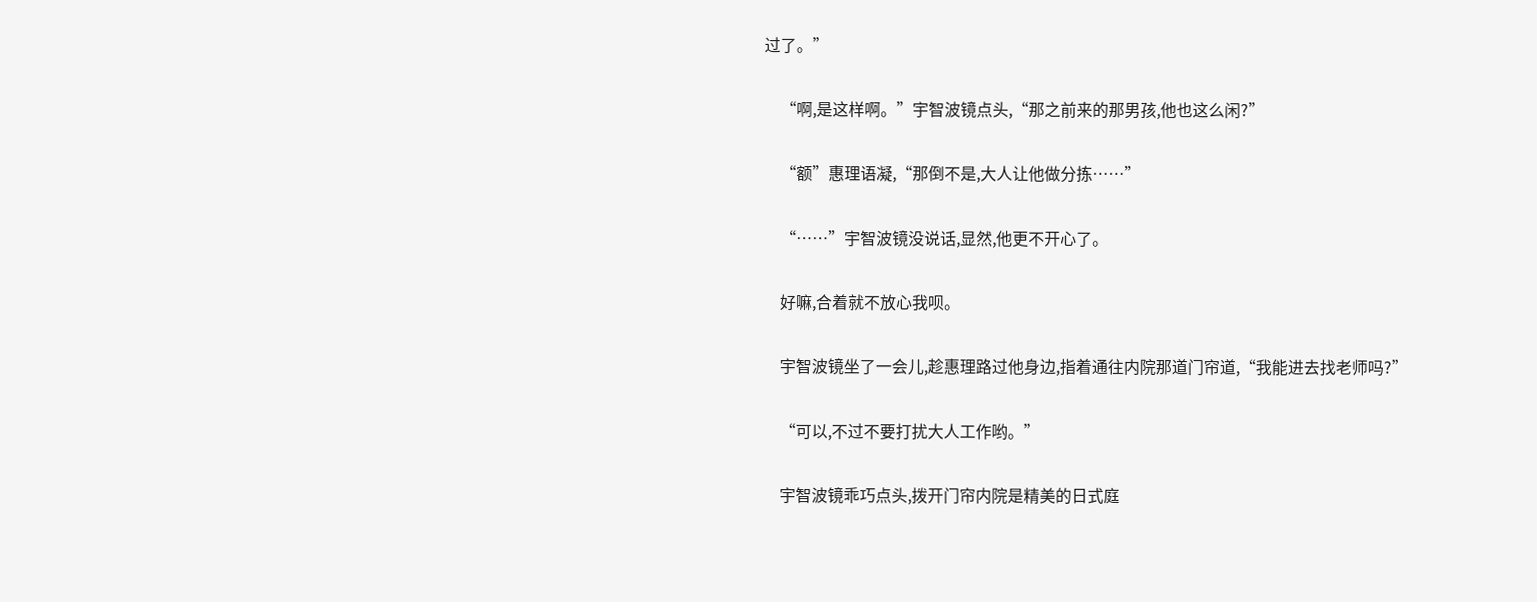过了。”

    “啊,是这样啊。”宇智波镜点头,“那之前来的那男孩,他也这么闲?”

    “额”惠理语凝,“那倒不是,大人让他做分拣……”

    “……”宇智波镜没说话,显然,他更不开心了。

    好嘛,合着就不放心我呗。

    宇智波镜坐了一会儿,趁惠理路过他身边,指着通往内院那道门帘道,“我能进去找老师吗?”

    “可以,不过不要打扰大人工作哟。”

    宇智波镜乖巧点头,拨开门帘内院是精美的日式庭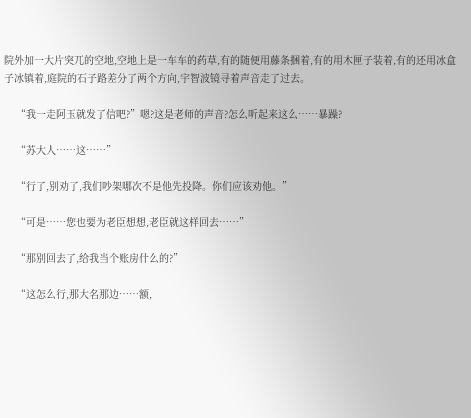院外加一大片突兀的空地,空地上是一车车的药草,有的随便用藤条捆着,有的用木匣子装着,有的还用冰盒子冰镇着,庭院的石子路差分了两个方向,宇智波镜寻着声音走了过去。

    “我一走阿玉就发了信吧?”嗯?这是老师的声音?怎么听起来这么……暴躁?

    “苏大人……这……”

    “行了,别劝了,我们吵架哪次不是他先投降。你们应该劝他。”

    “可是……您也要为老臣想想,老臣就这样回去……”

    “那别回去了,给我当个账房什么的?”

    “这怎么行,那大名那边……额,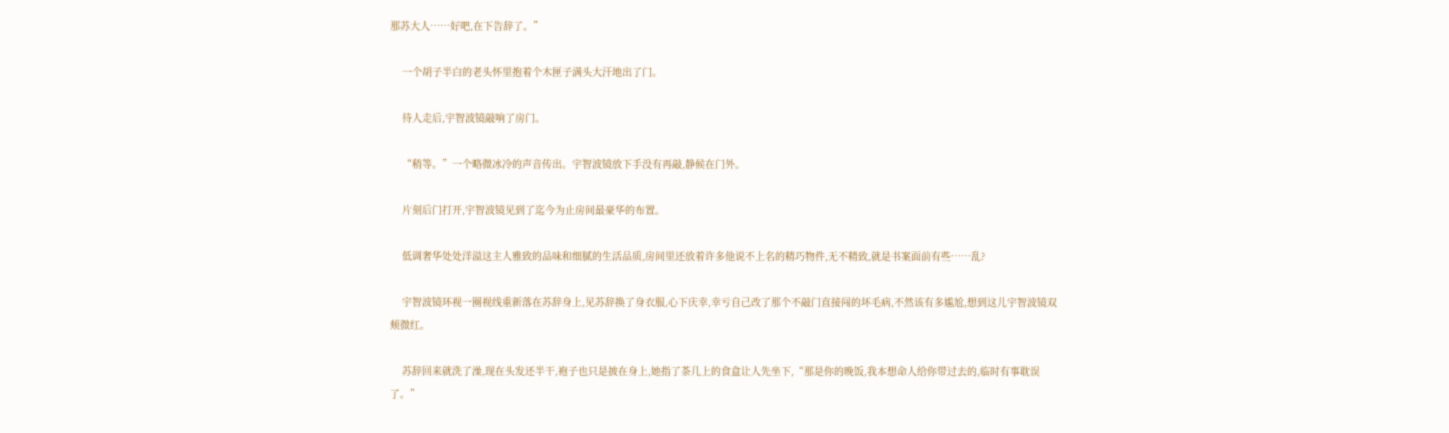那苏大人……好吧,在下告辞了。”

    一个胡子半白的老头怀里抱着个木匣子满头大汗地出了门。

    待人走后,宇智波镜敲响了房门。

    “稍等。”一个略微冰冷的声音传出。宇智波镜放下手没有再敲,静候在门外。

    片刻后门打开,宇智波镜见到了迄今为止房间最豪华的布置。

    低调奢华处处洋溢这主人雅致的品味和细腻的生活品质,房间里还放着许多他说不上名的精巧物件,无不精致,就是书案面前有些……乱?

    宇智波镜环视一圈视线重新落在苏辞身上,见苏辞换了身衣服,心下庆幸,幸亏自己改了那个不敲门直接闯的坏毛病,不然该有多尴尬,想到这儿宇智波镜双颊微红。

    苏辞回来就洗了澡,现在头发还半干,袍子也只是披在身上,她指了茶几上的食盒让人先坐下,“那是你的晚饭,我本想命人给你带过去的,临时有事耽误了。”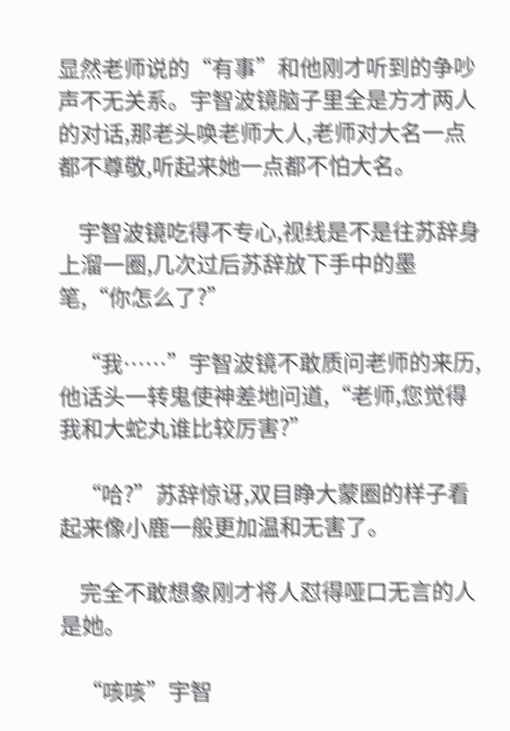显然老师说的“有事”和他刚才听到的争吵声不无关系。宇智波镜脑子里全是方才两人的对话,那老头唤老师大人,老师对大名一点都不尊敬,听起来她一点都不怕大名。

    宇智波镜吃得不专心,视线是不是往苏辞身上溜一圈,几次过后苏辞放下手中的墨笔,“你怎么了?”

    “我……”宇智波镜不敢质问老师的来历,他话头一转鬼使神差地问道,“老师,您觉得我和大蛇丸谁比较厉害?”

    “哈?”苏辞惊讶,双目睁大蒙圈的样子看起来像小鹿一般更加温和无害了。

    完全不敢想象刚才将人怼得哑口无言的人是她。

    “咳咳”宇智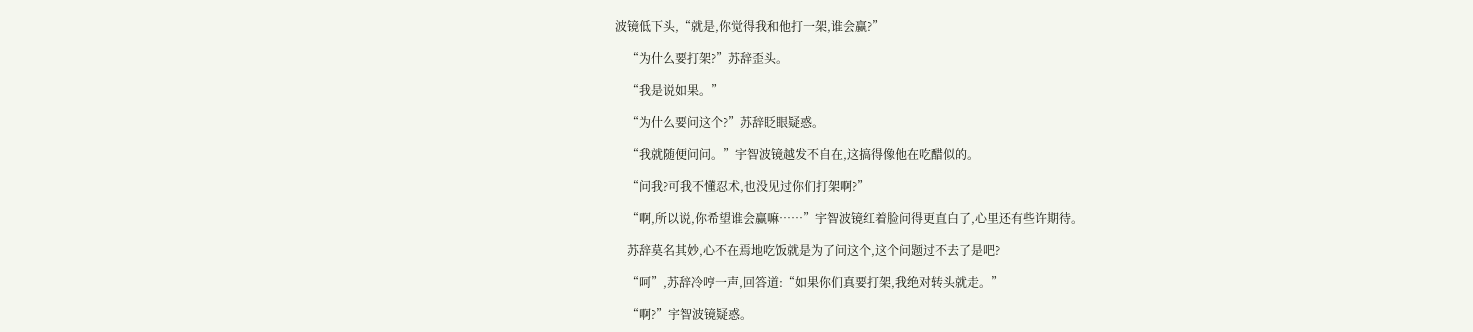波镜低下头,“就是,你觉得我和他打一架,谁会赢?”

    “为什么要打架?”苏辞歪头。

    “我是说如果。”

    “为什么要问这个?”苏辞眨眼疑惑。

    “我就随便问问。”宇智波镜越发不自在,这搞得像他在吃醋似的。

    “问我?可我不懂忍术,也没见过你们打架啊?”

    “啊,所以说,你希望谁会赢嘛……”宇智波镜红着脸问得更直白了,心里还有些许期待。

    苏辞莫名其妙,心不在焉地吃饭就是为了问这个,这个问题过不去了是吧?

    “呵”,苏辞冷哼一声,回答道:“如果你们真要打架,我绝对转头就走。”

    “啊?”宇智波镜疑惑。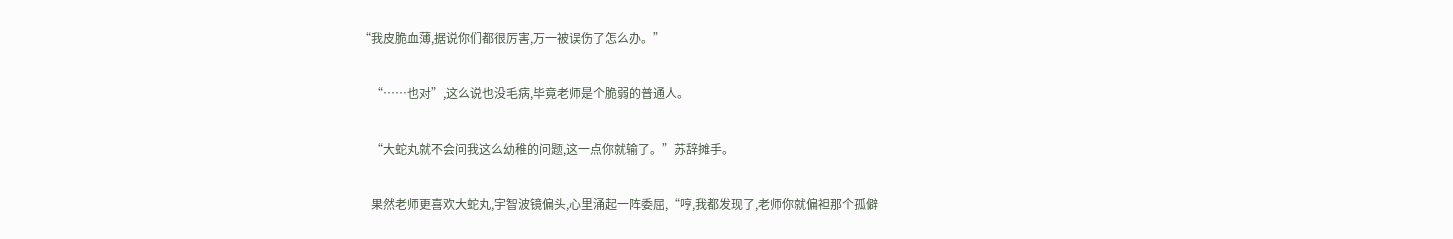“我皮脆血薄,据说你们都很厉害,万一被误伤了怎么办。”

    “……也对”,这么说也没毛病,毕竟老师是个脆弱的普通人。

    “大蛇丸就不会问我这么幼稚的问题,这一点你就输了。”苏辞摊手。

    果然老师更喜欢大蛇丸,宇智波镜偏头,心里涌起一阵委屈,“哼,我都发现了,老师你就偏袒那个孤僻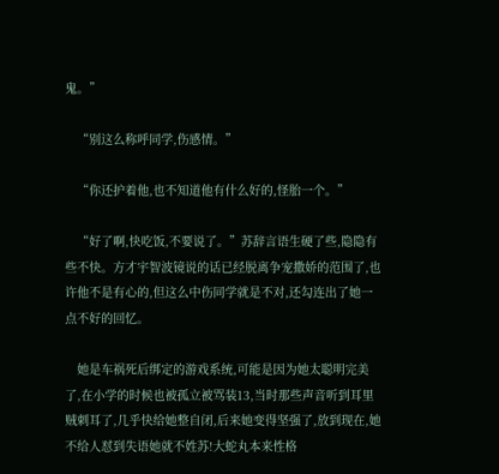鬼。”

    “别这么称呼同学,伤感情。”

    “你还护着他,也不知道他有什么好的,怪胎一个。”

    “好了啊,快吃饭,不要说了。”苏辞言语生硬了些,隐隐有些不快。方才宇智波镜说的话已经脱离争宠撒娇的范围了,也许他不是有心的,但这么中伤同学就是不对,还勾连出了她一点不好的回忆。

    她是车祸死后绑定的游戏系统,可能是因为她太聪明完美了,在小学的时候也被孤立被骂装13,当时那些声音听到耳里贼刺耳了,几乎快给她整自闭,后来她变得坚强了,放到现在,她不给人怼到失语她就不姓苏!大蛇丸本来性格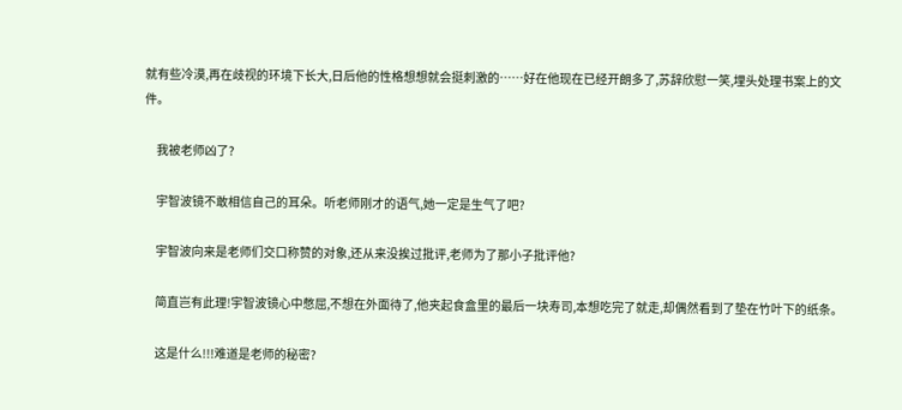就有些冷漠,再在歧视的环境下长大,日后他的性格想想就会挺刺激的……好在他现在已经开朗多了,苏辞欣慰一笑,埋头处理书案上的文件。

    我被老师凶了?

    宇智波镜不敢相信自己的耳朵。听老师刚才的语气,她一定是生气了吧?

    宇智波向来是老师们交口称赞的对象,还从来没挨过批评,老师为了那小子批评他?

    简直岂有此理!宇智波镜心中憋屈,不想在外面待了,他夹起食盒里的最后一块寿司,本想吃完了就走,却偶然看到了垫在竹叶下的纸条。

    这是什么!!!难道是老师的秘密?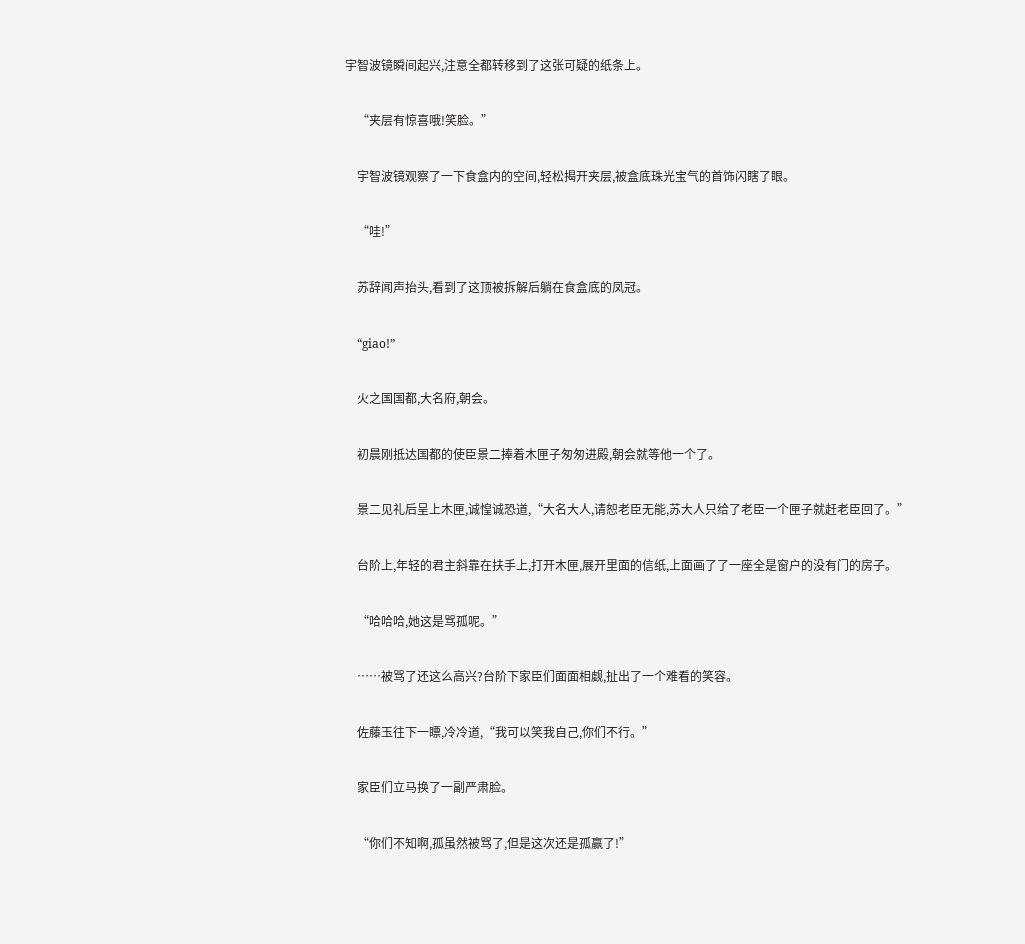宇智波镜瞬间起兴,注意全都转移到了这张可疑的纸条上。

    “夹层有惊喜哦!笑脸。”

    宇智波镜观察了一下食盒内的空间,轻松揭开夹层,被盒底珠光宝气的首饰闪瞎了眼。

    “哇!”

    苏辞闻声抬头,看到了这顶被拆解后躺在食盒底的凤冠。

    “giao!”

    火之国国都,大名府,朝会。

    初晨刚抵达国都的使臣景二捧着木匣子匆匆进殿,朝会就等他一个了。

    景二见礼后呈上木匣,诚惶诚恐道,“大名大人,请恕老臣无能,苏大人只给了老臣一个匣子就赶老臣回了。”

    台阶上,年轻的君主斜靠在扶手上,打开木匣,展开里面的信纸,上面画了了一座全是窗户的没有门的房子。

    “哈哈哈,她这是骂孤呢。”

    ……被骂了还这么高兴?台阶下家臣们面面相觑,扯出了一个难看的笑容。

    佐藤玉往下一瞟,冷冷道,“我可以笑我自己,你们不行。”

    家臣们立马换了一副严肃脸。

    “你们不知啊,孤虽然被骂了,但是这次还是孤赢了!”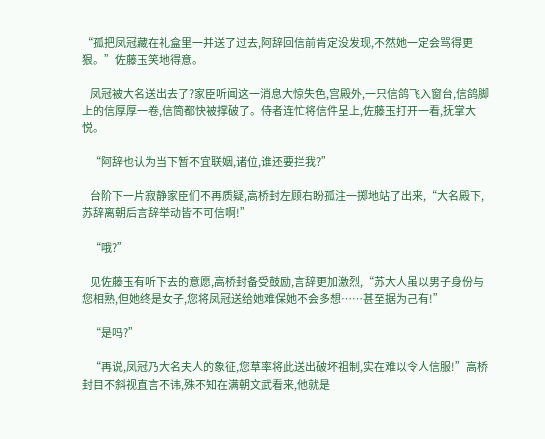“孤把凤冠藏在礼盒里一并送了过去,阿辞回信前肯定没发现,不然她一定会骂得更狠。”佐藤玉笑地得意。

    凤冠被大名送出去了?家臣听闻这一消息大惊失色,宫殿外,一只信鸽飞入窗台,信鸽脚上的信厚厚一卷,信筒都快被撑破了。侍者连忙将信件呈上,佐藤玉打开一看,抚掌大悦。

    “阿辞也认为当下暂不宜联姻,诸位,谁还要拦我?”

    台阶下一片寂静家臣们不再质疑,高桥封左顾右盼孤注一掷地站了出来,“大名殿下,苏辞离朝后言辞举动皆不可信啊!”

    “哦?”

    见佐藤玉有听下去的意愿,高桥封备受鼓励,言辞更加激烈,“苏大人虽以男子身份与您相熟,但她终是女子,您将凤冠送给她难保她不会多想……甚至据为己有!”

    “是吗?”

    “再说,凤冠乃大名夫人的象征,您草率将此送出破坏祖制,实在难以令人信服!”高桥封目不斜视直言不讳,殊不知在满朝文武看来,他就是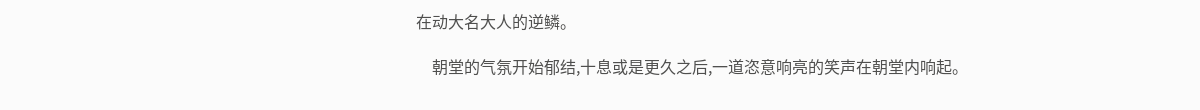在动大名大人的逆鳞。

    朝堂的气氛开始郁结,十息或是更久之后,一道恣意响亮的笑声在朝堂内响起。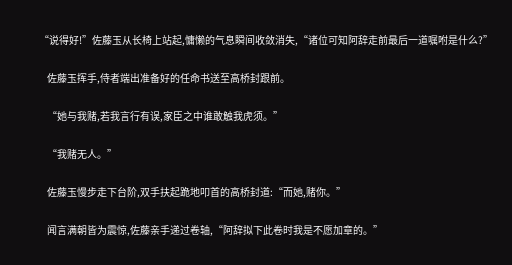“说得好!”佐藤玉从长椅上站起,慵懒的气息瞬间收敛消失,“诸位可知阿辞走前最后一道嘱咐是什么?”

    佐藤玉挥手,侍者端出准备好的任命书送至高桥封跟前。

    “她与我赌,若我言行有误,家臣之中谁敢触我虎须。”

    “我赌无人。”

    佐藤玉慢步走下台阶,双手扶起跪地叩首的高桥封道:“而她,赌你。”

    闻言满朝皆为震惊,佐藤亲手递过卷轴,“阿辞拟下此卷时我是不愿加章的。”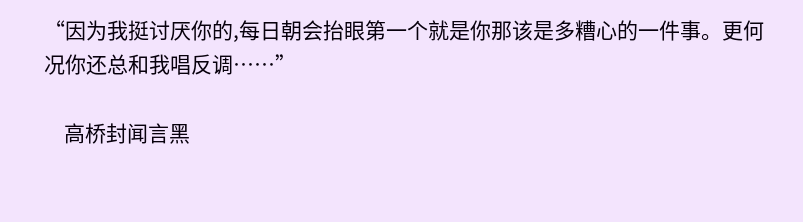“因为我挺讨厌你的,每日朝会抬眼第一个就是你那该是多糟心的一件事。更何况你还总和我唱反调……”

    高桥封闻言黑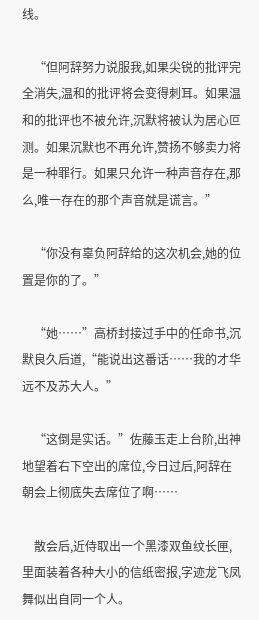线。

    “但阿辞努力说服我,如果尖锐的批评完全消失,温和的批评将会变得刺耳。如果温和的批评也不被允许,沉默将被认为居心叵测。如果沉默也不再允许,赞扬不够卖力将是一种罪行。如果只允许一种声音存在,那么,唯一存在的那个声音就是谎言。”

    “你没有辜负阿辞给的这次机会,她的位置是你的了。”

    “她……”高桥封接过手中的任命书,沉默良久后道,“能说出这番话……我的才华远不及苏大人。”

    “这倒是实话。”佐藤玉走上台阶,出神地望着右下空出的席位,今日过后,阿辞在朝会上彻底失去席位了啊……

    散会后,近侍取出一个黑漆双鱼纹长匣,里面装着各种大小的信纸密报,字迹龙飞凤舞似出自同一个人。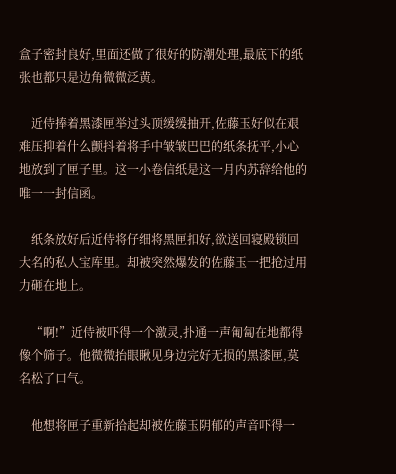盒子密封良好,里面还做了很好的防潮处理,最底下的纸张也都只是边角微微泛黄。

    近侍捧着黑漆匣举过头顶缓缓抽开,佐藤玉好似在艰难压抑着什么颤抖着将手中皱皱巴巴的纸条抚平,小心地放到了匣子里。这一小卷信纸是这一月内苏辞给他的唯一一封信函。

    纸条放好后近侍将仔细将黑匣扣好,欲送回寝殿锁回大名的私人宝库里。却被突然爆发的佐藤玉一把抢过用力砸在地上。

    “啊!”近侍被吓得一个激灵,扑通一声匍匐在地都得像个筛子。他微微抬眼瞅见身边完好无损的黑漆匣,莫名松了口气。

    他想将匣子重新拾起却被佐藤玉阴郁的声音吓得一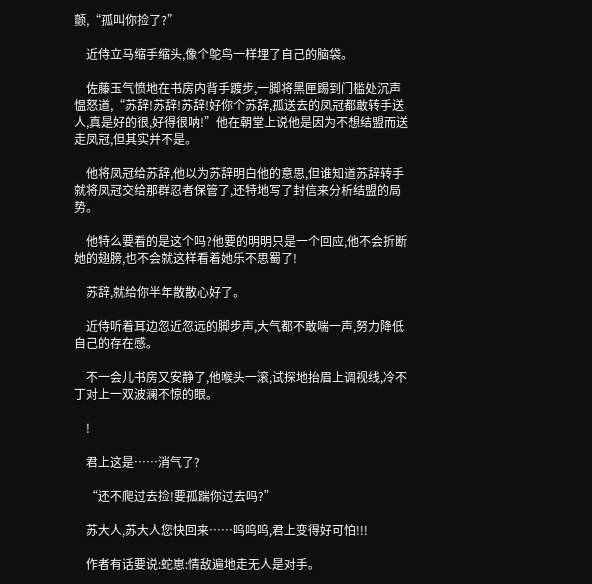颤,“孤叫你捡了?”

    近侍立马缩手缩头,像个鸵鸟一样埋了自己的脑袋。

    佐藤玉气愤地在书房内背手踱步,一脚将黑匣踢到门槛处沉声愠怒道,“苏辞!苏辞!苏辞!好你个苏辞,孤送去的凤冠都敢转手送人,真是好的很,好得很呐!”他在朝堂上说他是因为不想结盟而送走凤冠,但其实并不是。

    他将凤冠给苏辞,他以为苏辞明白他的意思,但谁知道苏辞转手就将凤冠交给那群忍者保管了,还特地写了封信来分析结盟的局势。

    他特么要看的是这个吗?他要的明明只是一个回应,他不会折断她的翅膀,也不会就这样看着她乐不思蜀了!

    苏辞,就给你半年散散心好了。

    近侍听着耳边忽近忽远的脚步声,大气都不敢喘一声,努力降低自己的存在感。

    不一会儿书房又安静了,他喉头一滚,试探地抬眉上调视线,冷不丁对上一双波澜不惊的眼。

    !

    君上这是……消气了?

    “还不爬过去捡!要孤踹你过去吗?”

    苏大人,苏大人您快回来……呜呜呜,君上变得好可怕!!!

    作者有话要说:蛇崽:情敌遍地走无人是对手。